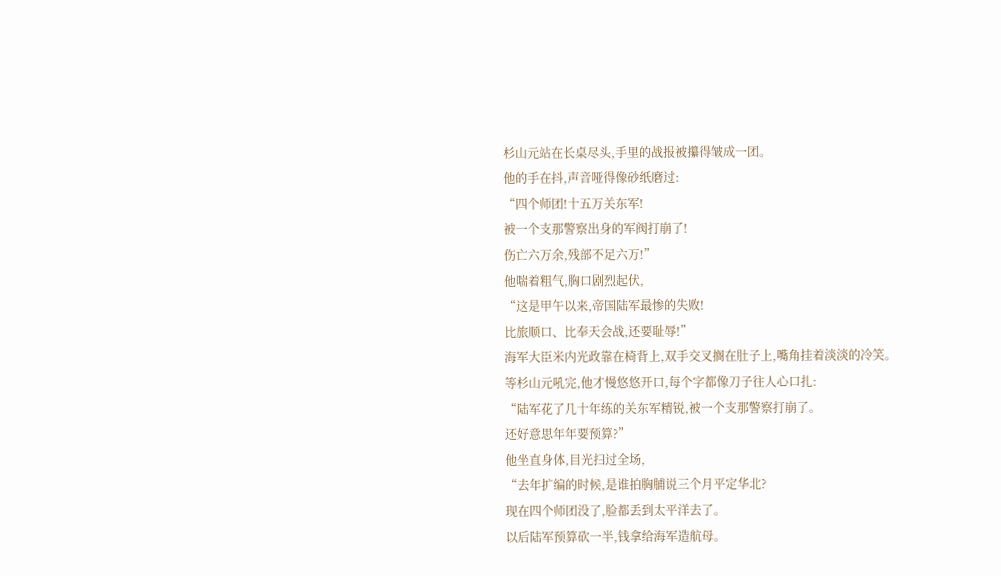杉山元站在长桌尽头,手里的战报被攥得皱成一团。
他的手在抖,声音哑得像砂纸磨过:
“四个师团!十五万关东军!
被一个支那警察出身的军阀打崩了!
伤亡六万余,残部不足六万!”
他喘着粗气,胸口剧烈起伏,
“这是甲午以来,帝国陆军最惨的失败!
比旅顺口、比奉天会战,还要耻辱!”
海军大臣米内光政靠在椅背上,双手交叉搁在肚子上,嘴角挂着淡淡的冷笑。
等杉山元吼完,他才慢悠悠开口,每个字都像刀子往人心口扎:
“陆军花了几十年练的关东军精锐,被一个支那警察打崩了。
还好意思年年要预算?”
他坐直身体,目光扫过全场,
“去年扩编的时候,是谁拍胸脯说三个月平定华北?
现在四个师团没了,脸都丢到太平洋去了。
以后陆军预算砍一半,钱拿给海军造航母。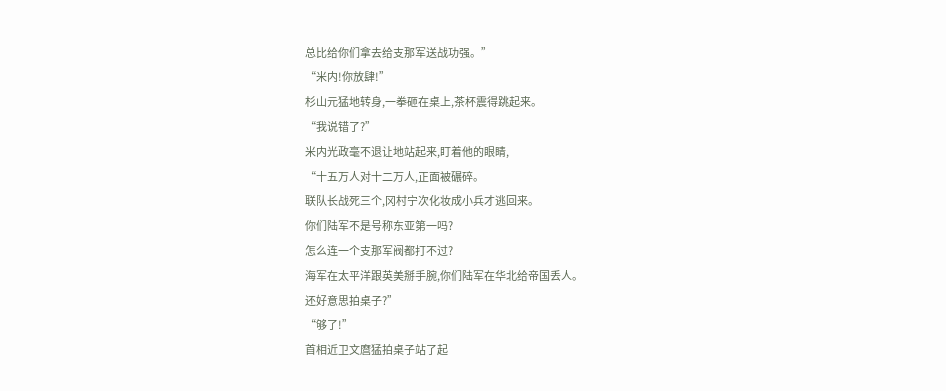总比给你们拿去给支那军送战功强。”
“米内!你放肆!”
杉山元猛地转身,一拳砸在桌上,茶杯震得跳起来。
“我说错了?”
米内光政毫不退让地站起来,盯着他的眼睛,
“十五万人对十二万人,正面被碾碎。
联队长战死三个,冈村宁次化妆成小兵才逃回来。
你们陆军不是号称东亚第一吗?
怎么连一个支那军阀都打不过?
海军在太平洋跟英美掰手腕,你们陆军在华北给帝国丢人。
还好意思拍桌子?”
“够了!”
首相近卫文麿猛拍桌子站了起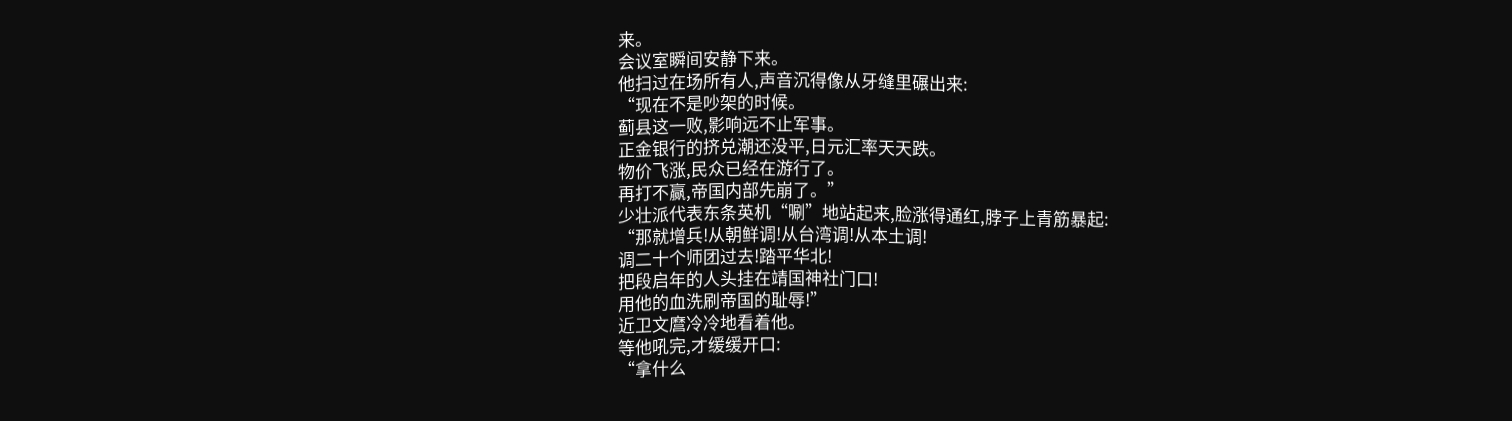来。
会议室瞬间安静下来。
他扫过在场所有人,声音沉得像从牙缝里碾出来:
“现在不是吵架的时候。
蓟县这一败,影响远不止军事。
正金银行的挤兑潮还没平,日元汇率天天跌。
物价飞涨,民众已经在游行了。
再打不赢,帝国内部先崩了。”
少壮派代表东条英机“唰”地站起来,脸涨得通红,脖子上青筋暴起:
“那就增兵!从朝鲜调!从台湾调!从本土调!
调二十个师团过去!踏平华北!
把段启年的人头挂在靖国神社门口!
用他的血洗刷帝国的耻辱!”
近卫文麿冷冷地看着他。
等他吼完,才缓缓开口:
“拿什么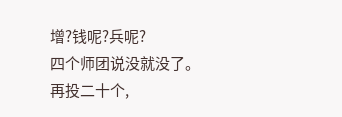增?钱呢?兵呢?
四个师团说没就没了。
再投二十个,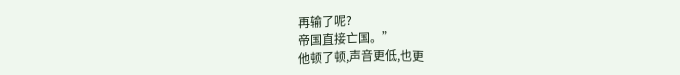再输了呢?
帝国直接亡国。”
他顿了顿,声音更低,也更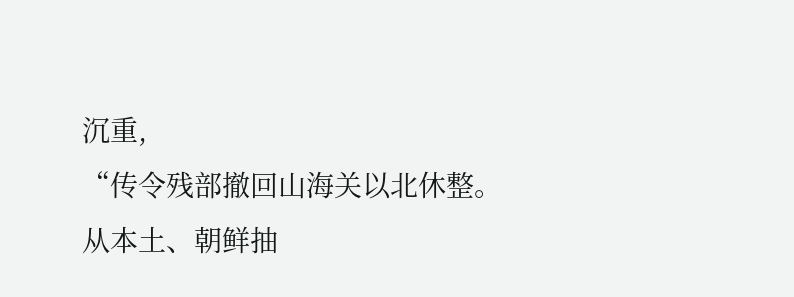沉重,
“传令残部撤回山海关以北休整。
从本土、朝鲜抽